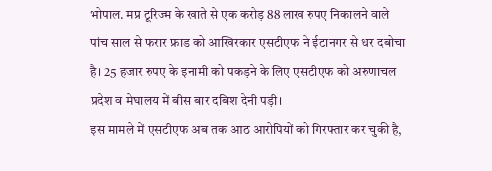भोपाल. मप्र टूरिज्म के खाते से एक करोड़ 88 लाख रुपए निकालने वाले पांच साल से फरार फ्राड को आखिरकार एसटीएफ ने ईटानगर से धर दबोचा है। 25 हजार रुपए के इनामी को पकड़ने के लिए एसटीएफ को अरुणाचल प्रदेश व मेघालय में बीस बार दबिश देनी पड़ी।
इस मामले में एसटीएफ अब तक आठ आरोपियों को गिरफ्तार कर चुकी है,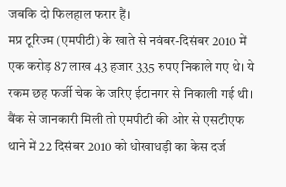जबकि दो फिलहाल फरार हैं।
मप्र टूरिज्म (एमपीटी) के खाते से नवंबर-दिसंबर 2010 में एक करोड़ 87 लाख 43 हजार 335 रुपए निकाले गए थे। ये रकम छह फर्जी चेक के जरिए ईटानगर से निकाली गई थी। बैंक से जानकारी मिली तो एमपीटी की ओर से एसटीएफ थाने में 22 दिसंबर 2010 को धोखाधड़ी का केस दर्ज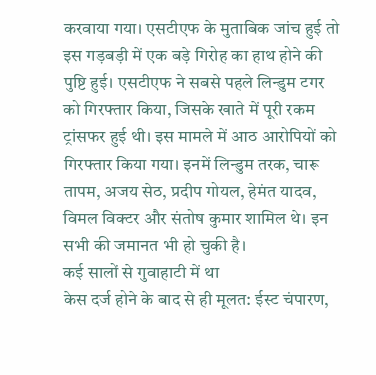करवाया गया। एसटीएफ के मुताबिक जांच हुई तो इस गड़बड़ी में एक बड़े गिरोह का हाथ होने की पुष्टि हुई। एसटीएफ ने सबसे पहले लिन्डुम टगर को गिरफ्तार किया, जिसके खाते में पूरी रकम ट्रांसफर हुई थी। इस मामले में आठ आरोपियों को गिरफ्तार किया गया। इनमें लिन्डुम तरक, चारू तापम, अजय सेठ, प्रदीप गोयल, हेमंत यादव, विमल विक्टर और संतोष कुमार शामिल थे। इन सभी की जमानत भी हो चुकी है।
कई सालों से गुवाहाटी में था
केस दर्ज होने के बाद से ही मूलत: ईस्ट चंपारण,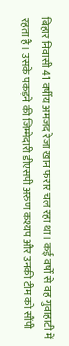बिहार निवासी 41 वर्षीय अमजद रेजा खान फरार चल रहा था। कई वर्षों से वह गुवाहाटी में रहता है। उसके पकड़ने की जिम्मेदारी डीएसपी अरुण कश्यप और उनकी टीम को सौंपी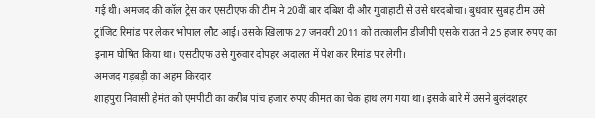गई थी। अमजद की कॉल ट्रेस कर एसटीएफ की टीम ने 20वीं बार दबिश दी और गुवाहाटी से उसे धरदबोचा। बुधवार सुबह टीम उसे ट्रांजिट रिमांड पर लेकर भोपाल लौट आई। उसके खिलाफ 27 जनवरी 2011 को तत्कालीन डीजीपी एसके राउत ने 25 हजार रुपए का इनाम घोषित किया था। एसटीएफ उसे गुरुवार दोपहर अदालत में पेश कर रिमांड पर लेगी।
अमजद गड़बड़ी का अहम किरदार
शाहपुरा निवासी हेमंत को एमपीटी का करीब पांच हजार रुपए कीमत का चेक हाथ लग गया था। इसके बारे में उसने बुलंदशहर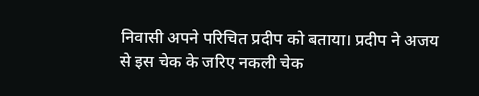निवासी अपने परिचित प्रदीप को बताया। प्रदीप ने अजय से इस चेक के जरिए नकली चेक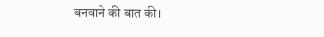बनवाने की बात की।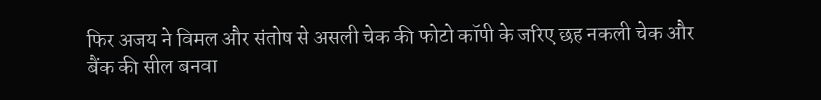फिर अजय ने विमल और संतोष से असली चेक की फोटो कॉपी के जरिए छह नकली चेक और बैंक की सील बनवा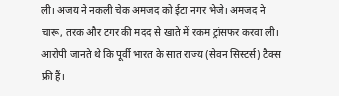ली। अजय ने नकली चेक अमजद को ईटा नगर भेजे। अमजद ने चारू, तरक और टगर की मदद से खाते में रकम ट्रांसफर करवा ली। आरोपी जानते थे कि पूर्वी भारत के सात राज्य (सेवन सिस्टर्स) टैक्स फ्री हैं।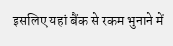इसलिए यहां बैंक से रकम भुनाने में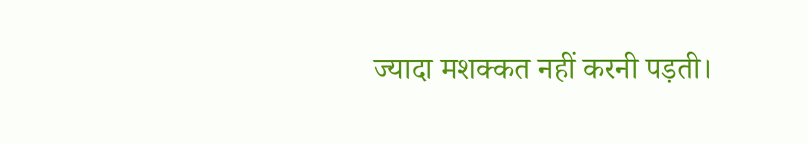ज्यादा मशक्कत नहीं करनी पड़ती।